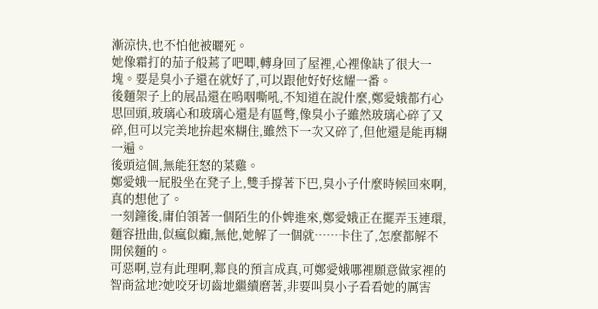漸涼快,也不怕他被曬死。
她像霜打的茄子般蔫了吧唧,轉身回了屋裡,心裡像缺了很大一塊。要是臭小子還在就好了,可以跟他好好炫耀一番。
後麵架子上的展品還在嗚咽嘶吼,不知道在說什麼,鄭愛娥都冇心思回頭,玻璃心和玻璃心還是有區彆,像臭小子雖然玻璃心碎了又碎,但可以完美地拚起來糊住,雖然下一次又碎了,但他還是能再糊一遍。
後頭這個,無能狂怒的菜雞。
鄭愛娥一屁股坐在凳子上,雙手撐著下巴,臭小子什麼時候回來啊,真的想他了。
一刻鐘後,庸伯領著一個陌生的仆婢進來,鄭愛娥正在擺弄玉連環,麵容扭曲,似瘋似癲,無他,她解了一個就……卡住了,怎麼都解不開侯麵的。
可惡啊,豈有此理啊,鄴良的預言成真,可鄭愛娥哪裡願意做家裡的智商盆地?她咬牙切齒地繼續磨著,非要叫臭小子看看她的厲害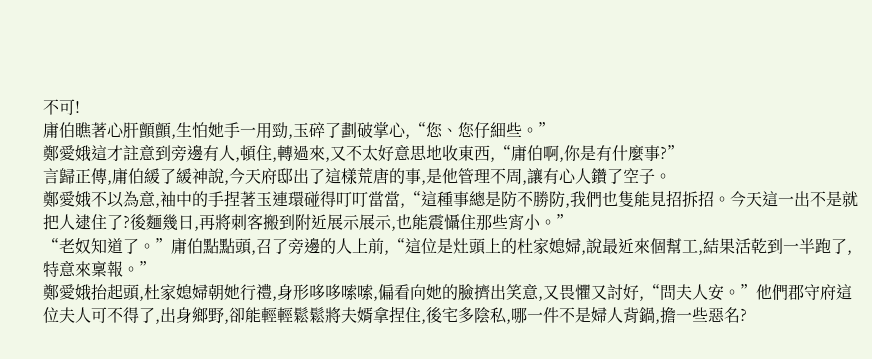不可!
庸伯瞧著心肝顫顫,生怕她手一用勁,玉碎了劃破掌心,“您、您仔細些。”
鄭愛娥這才註意到旁邊有人,頓住,轉過來,又不太好意思地收東西,“庸伯啊,你是有什麼事?”
言歸正傳,庸伯緩了緩神說,今天府邸出了這樣荒唐的事,是他管理不周,讓有心人鑽了空子。
鄭愛娥不以為意,袖中的手捏著玉連環碰得叮叮當當,“這種事總是防不勝防,我們也隻能見招拆招。今天這一出不是就把人逮住了?後麵幾日,再將刺客搬到附近展示展示,也能震懾住那些宵小。”
“老奴知道了。”庸伯點點頭,召了旁邊的人上前,“這位是灶頭上的杜家媳婦,說最近來個幫工,結果活乾到一半跑了,特意來稟報。”
鄭愛娥抬起頭,杜家媳婦朝她行禮,身形哆哆嗦嗦,偏看向她的臉擠出笑意,又畏懼又討好,“問夫人安。”他們郡守府這位夫人可不得了,出身鄉野,卻能輕輕鬆鬆將夫婿拿捏住,後宅多陰私,哪一件不是婦人背鍋,擔一些惡名?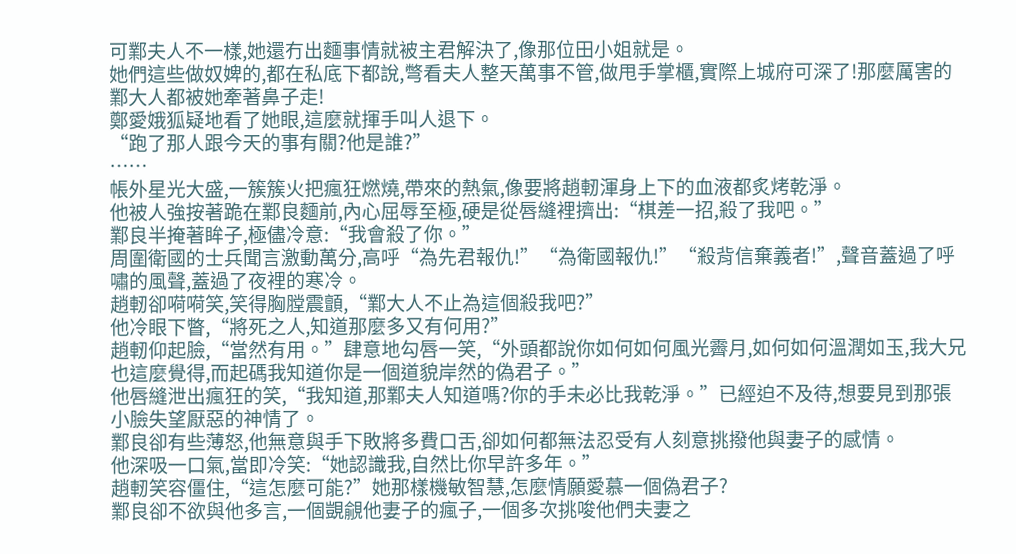可鄴夫人不一樣,她還冇出麵事情就被主君解決了,像那位田小姐就是。
她們這些做奴婢的,都在私底下都說,彆看夫人整天萬事不管,做甩手掌櫃,實際上城府可深了!那麼厲害的鄴大人都被她牽著鼻子走!
鄭愛娥狐疑地看了她眼,這麼就揮手叫人退下。
“跑了那人跟今天的事有關?他是誰?”
……
帳外星光大盛,一簇簇火把瘋狂燃燒,帶來的熱氣,像要將趙軔渾身上下的血液都炙烤乾淨。
他被人強按著跪在鄴良麵前,內心屈辱至極,硬是從唇縫裡擠出:“棋差一招,殺了我吧。”
鄴良半掩著眸子,極儘冷意:“我會殺了你。”
周圍衛國的士兵聞言激動萬分,高呼“為先君報仇!”“為衛國報仇!”“殺背信棄義者!”,聲音蓋過了呼嘯的風聲,蓋過了夜裡的寒冷。
趙軔卻嗬嗬笑,笑得胸膛震顫,“鄴大人不止為這個殺我吧?”
他冷眼下瞥,“將死之人,知道那麼多又有何用?”
趙軔仰起臉,“當然有用。”肆意地勾唇一笑,“外頭都說你如何如何風光霽月,如何如何溫潤如玉,我大兄也這麼覺得,而起碼我知道你是一個道貌岸然的偽君子。”
他唇縫泄出瘋狂的笑,“我知道,那鄴夫人知道嗎?你的手未必比我乾淨。”已經迫不及待,想要見到那張小臉失望厭惡的神情了。
鄴良卻有些薄怒,他無意與手下敗將多費口舌,卻如何都無法忍受有人刻意挑撥他與妻子的感情。
他深吸一口氣,當即冷笑:“她認識我,自然比你早許多年。”
趙軔笑容僵住,“這怎麼可能?”她那樣機敏智慧,怎麼情願愛慕一個偽君子?
鄴良卻不欲與他多言,一個覬覦他妻子的瘋子,一個多次挑唆他們夫妻之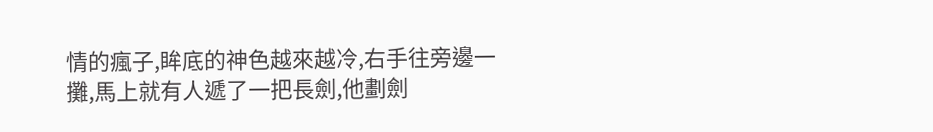情的瘋子,眸底的神色越來越冷,右手往旁邊一攤,馬上就有人遞了一把長劍,他劃劍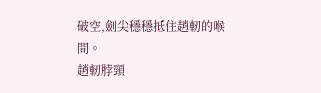破空,劍尖穩穩抵住趙軔的喉間。
趙軔脖頸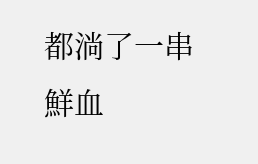都淌了一串鮮血